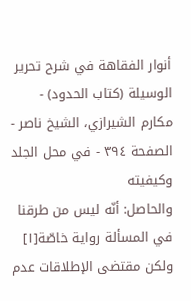أنوار الفقاهة في شرح تحرير الوسيلة (كتاب الحدود) - مكارم الشيرازي، الشيخ ناصر - الصفحة ٣٩٤ - في محل الجلد وكيفيته
والحاصل: أنّه ليس من طرقنا في المسألة رواية خاصّة[١] ولكن مقتضى الإطلاقات عدم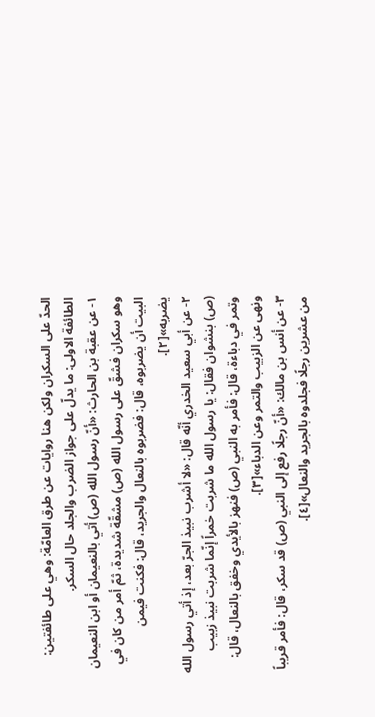الحدّ على السكران ولكن هنا روايات عن طرق العامّة: وهي على طائفتين:
الطائفة الاولى: ما يدلّ على جواز الضرب والجلد حال السكر.
١- عن عقبة بن الحارث: «أنّ رسول الله (ص) أتي بالنعيمان أو ابن النعيمان وهو سكران فشقّ على رسول الله (ص) مشقّة شديدة، ثمّ أمر من كان في البيت أن يضربوه، قال: فضربوه بالنعال والجريد، قال: فكنت فيمن يضربه»[٢].
٢- عن أبي سعيد الخدري أنّه قال: «لا أشرب نبيذ الجرّ بعد، إذ أتي رسول الله (ص) بنشوان فقال: يا رسول الله ما شربت خمراً إنّما شربت نبيذ زبيب وتمر في دباءة، قال: فأمر به النبي (ص) فنهز بالأيدي وخفق بالنعال، قال: ونهى عن الزبيب والتمر وعن الدباء»[٣].
٣- عن أنس بن مالك: «أنّ رجلًا رفع إلى النبي (ص) قد سكر، قال: فأمر قريباً من عشرين رجلًا فجلدوه بالجريد والنعال»[٤].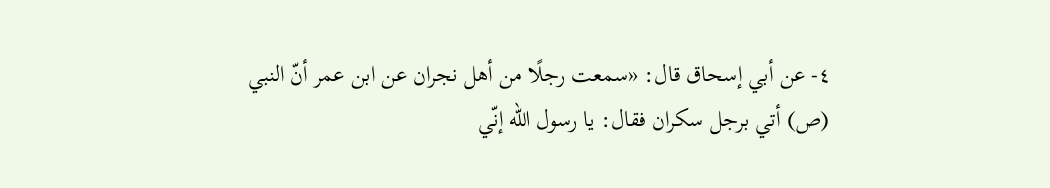٤- عن أبي إسحاق قال: «سمعت رجلًا من أهل نجران عن ابن عمر أنّ النبي (ص) أتي برجل سكران فقال: يا رسول الله إنّي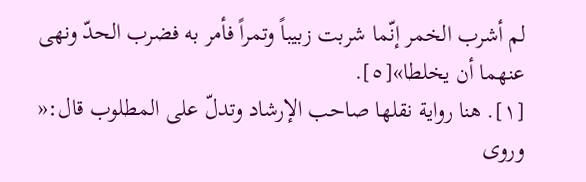لم أشرب الخمر إنّما شربت زبيباً وتمراً فأمر به فضرب الحدّ ونهى عنهما أن يخلطا»[٥].
[١]. هنا رواية نقلها صاحب الإرشاد وتدلّ على المطلوب قال:« وروى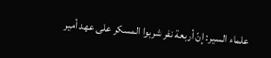علماء السير: إنّ أربعة نفر شربوا المسكر على عهد أمير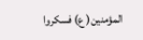المؤمنين( ع) فسكروا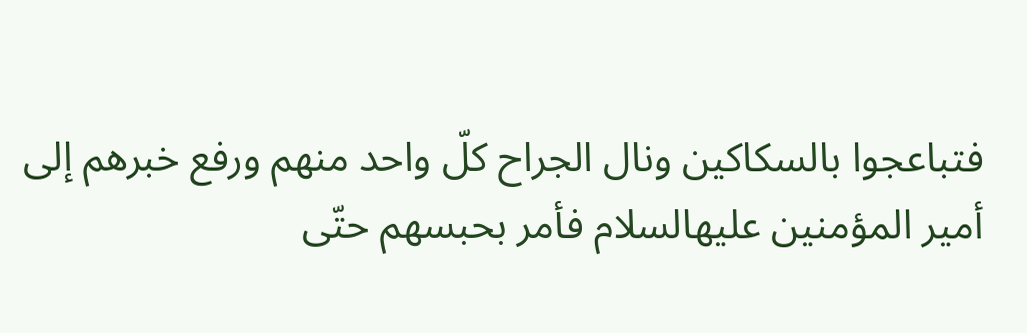فتباعجوا بالسكاكين ونال الجراح كلّ واحد منهم ورفع خبرهم إلى أمير المؤمنين عليهالسلام فأمر بحبسهم حتّى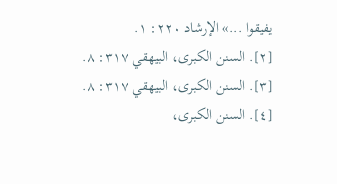يفيقوا ...» الإرشاد ٢٢٠: ١.
[٢]. السنن الكبرى، البيهقي ٣١٧: ٨.
[٣]. السنن الكبرى، البيهقي ٣١٧: ٨.
[٤]. السنن الكبرى،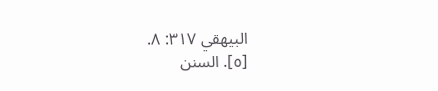البيهقي ٣١٧: ٨.
[٥]. السنن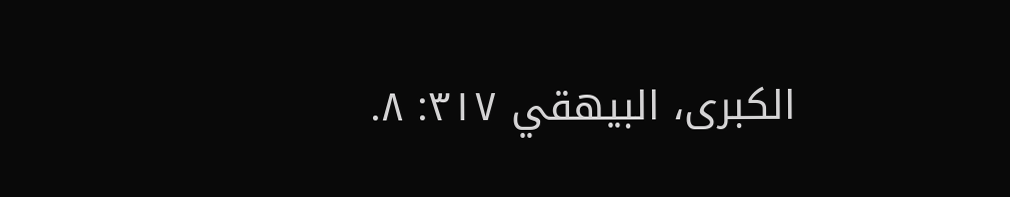الكبرى، البيهقي ٣١٧: ٨.